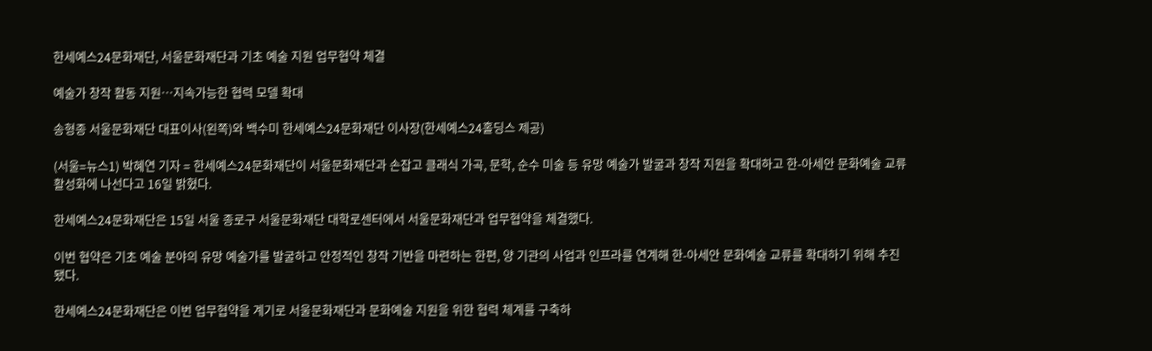한세예스24문화재단, 서울문화재단과 기초 예술 지원 업무협약 체결

예술가 창작 활동 지원…지속가능한 협력 모델 확대

송형종 서울문화재단 대표이사(왼쪽)와 백수미 한세예스24문화재단 이사장(한세예스24홀딩스 제공)

(서울=뉴스1) 박혜연 기자 = 한세예스24문화재단이 서울문화재단과 손잡고 클래식 가곡, 문학, 순수 미술 등 유망 예술가 발굴과 창작 지원을 확대하고 한-아세안 문화예술 교류 활성화에 나선다고 16일 밝혔다.

한세예스24문화재단은 15일 서울 종로구 서울문화재단 대학로센터에서 서울문화재단과 업무협약을 체결했다.

이번 협약은 기초 예술 분야의 유망 예술가를 발굴하고 안정적인 창작 기반을 마련하는 한편, 양 기관의 사업과 인프라를 연계해 한-아세안 문화예술 교류를 확대하기 위해 추진됐다.

한세예스24문화재단은 이번 업무협약을 계기로 서울문화재단과 문화예술 지원을 위한 협력 체계를 구축하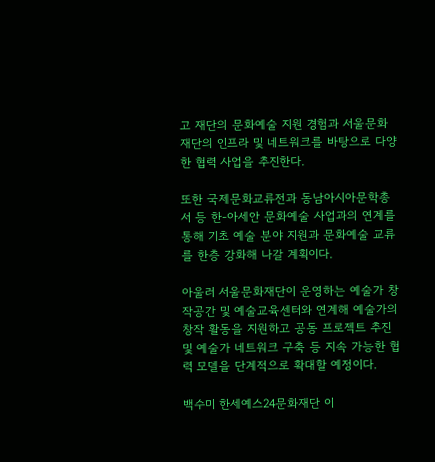고 재단의 문화예술 지원 경험과 서울문화재단의 인프라 및 네트워크를 바탕으로 다양한 협력 사업을 추진한다.

또한 국제문화교류전과 동남아시아문학총서 등 한-아세안 문화예술 사업과의 연계를 통해 기초 예술 분야 지원과 문화예술 교류를 한층 강화해 나갈 계획이다.

아울러 서울문화재단이 운영하는 예술가 창작공간 및 예술교육센터와 연계해 예술가의 창작 활동을 지원하고 공동 프로젝트 추진 및 예술가 네트워크 구축 등 지속 가능한 협력 모델을 단계적으로 확대할 예정이다.

백수미 한세예스24문화재단 이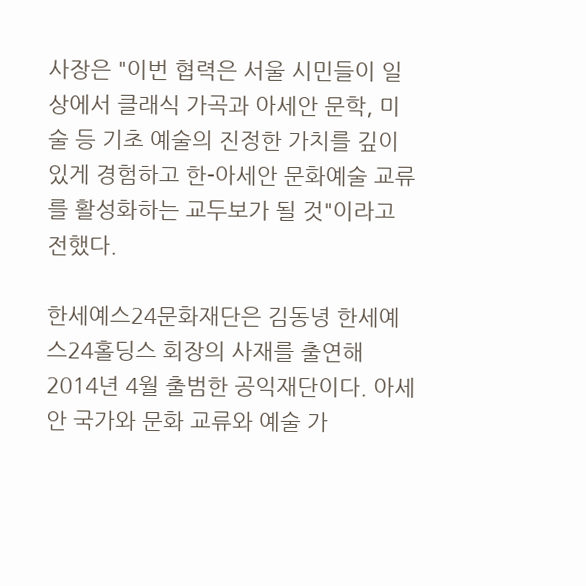사장은 "이번 협력은 서울 시민들이 일상에서 클래식 가곡과 아세안 문학, 미술 등 기초 예술의 진정한 가치를 깊이 있게 경험하고 한-아세안 문화예술 교류를 활성화하는 교두보가 될 것"이라고 전했다.

한세예스24문화재단은 김동녕 한세예스24홀딩스 회장의 사재를 출연해 2014년 4월 출범한 공익재단이다. 아세안 국가와 문화 교류와 예술 가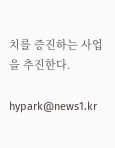치를 증진하는 사업을 추진한다.

hypark@news1.kr